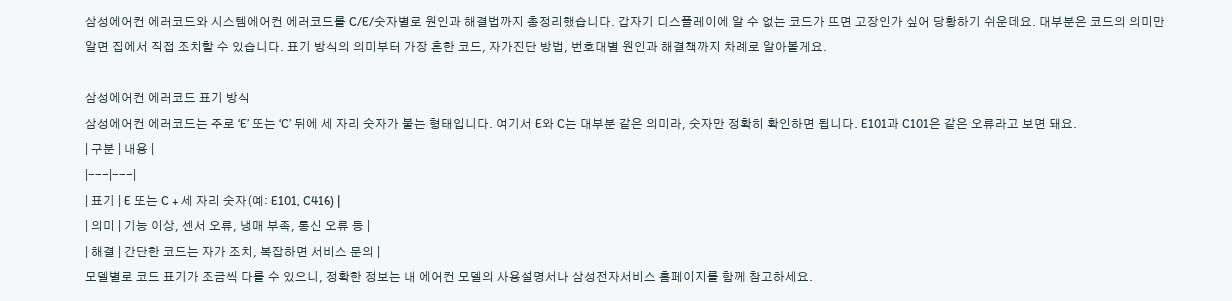삼성에어컨 에러코드와 시스템에어컨 에러코드를 C/E/숫자별로 원인과 해결법까지 총정리했습니다. 갑자기 디스플레이에 알 수 없는 코드가 뜨면 고장인가 싶어 당황하기 쉬운데요. 대부분은 코드의 의미만 알면 집에서 직접 조치할 수 있습니다. 표기 방식의 의미부터 가장 흔한 코드, 자가진단 방법, 번호대별 원인과 해결책까지 차례로 알아볼게요.

삼성에어컨 에러코드 표기 방식
삼성에어컨 에러코드는 주로 ‘E’ 또는 ‘C’ 뒤에 세 자리 숫자가 붙는 형태입니다. 여기서 E와 C는 대부분 같은 의미라, 숫자만 정확히 확인하면 됩니다. E101과 C101은 같은 오류라고 보면 돼요.
| 구분 | 내용 |
|---|---|
| 표기 | E 또는 C + 세 자리 숫자(예: E101, C416) |
| 의미 | 기능 이상, 센서 오류, 냉매 부족, 통신 오류 등 |
| 해결 | 간단한 코드는 자가 조치, 복잡하면 서비스 문의 |
모델별로 코드 표기가 조금씩 다를 수 있으니, 정확한 정보는 내 에어컨 모델의 사용설명서나 삼성전자서비스 홈페이지를 함께 참고하세요.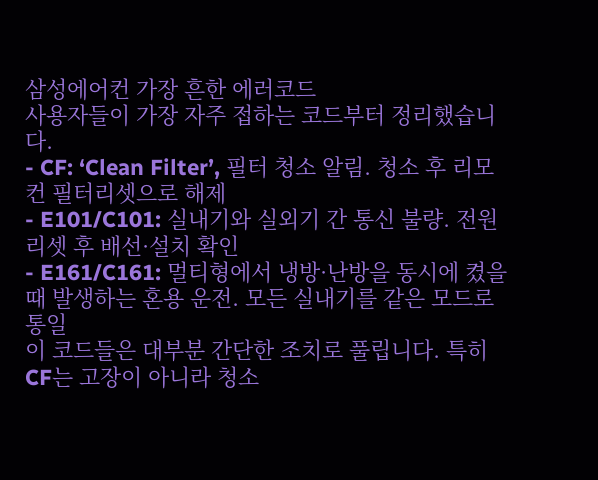삼성에어컨 가장 흔한 에러코드
사용자들이 가장 자주 접하는 코드부터 정리했습니다.
- CF: ‘Clean Filter’, 필터 청소 알림. 청소 후 리모컨 필터리셋으로 해제
- E101/C101: 실내기와 실외기 간 통신 불량. 전원 리셋 후 배선·설치 확인
- E161/C161: 멀티형에서 냉방·난방을 동시에 켰을 때 발생하는 혼용 운전. 모든 실내기를 같은 모드로 통일
이 코드들은 대부분 간단한 조치로 풀립니다. 특히 CF는 고장이 아니라 청소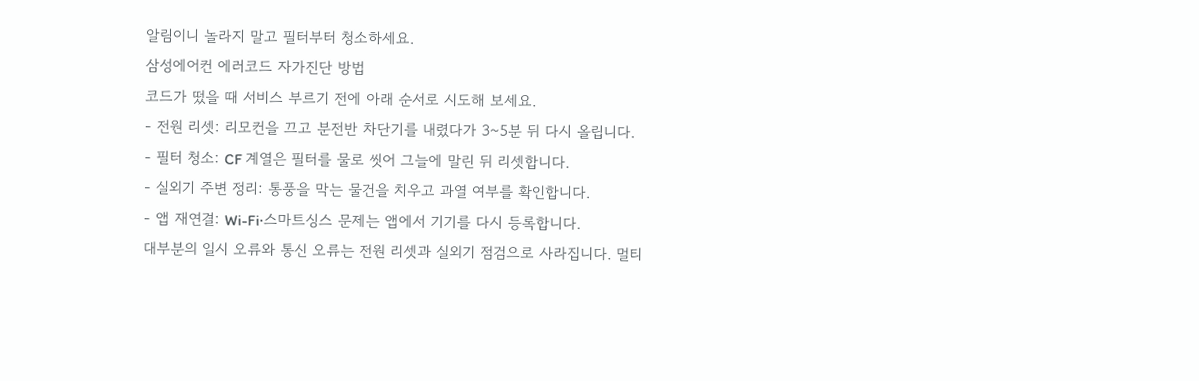알림이니 놀라지 말고 필터부터 청소하세요.
삼성에어컨 에러코드 자가진단 방법
코드가 떴을 때 서비스 부르기 전에 아래 순서로 시도해 보세요.
- 전원 리셋: 리모컨을 끄고 분전반 차단기를 내렸다가 3~5분 뒤 다시 올립니다.
- 필터 청소: CF 계열은 필터를 물로 씻어 그늘에 말린 뒤 리셋합니다.
- 실외기 주변 정리: 통풍을 막는 물건을 치우고 과열 여부를 확인합니다.
- 앱 재연결: Wi-Fi·스마트싱스 문제는 앱에서 기기를 다시 등록합니다.
대부분의 일시 오류와 통신 오류는 전원 리셋과 실외기 점검으로 사라집니다. 멀티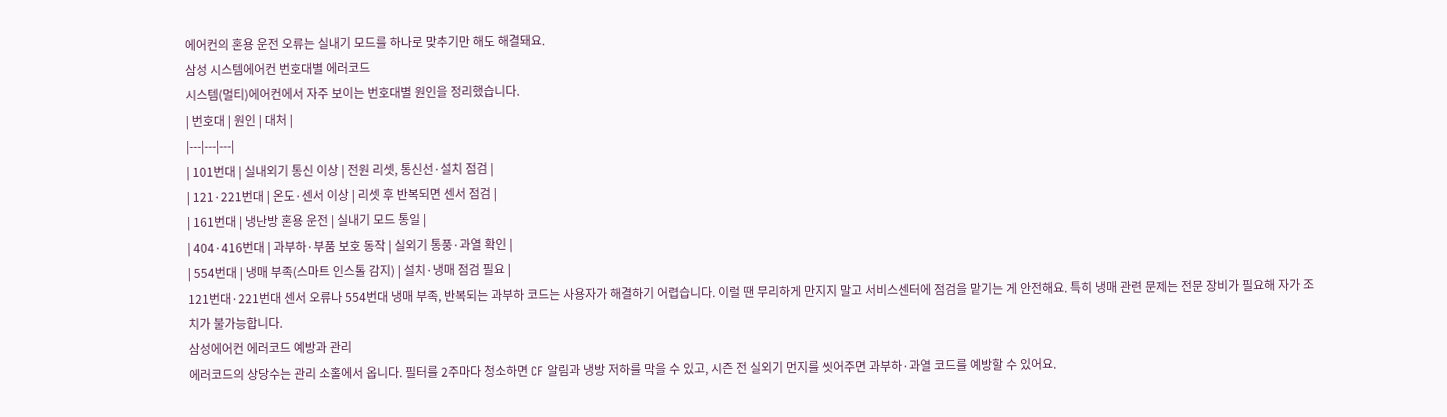에어컨의 혼용 운전 오류는 실내기 모드를 하나로 맞추기만 해도 해결돼요.
삼성 시스템에어컨 번호대별 에러코드
시스템(멀티)에어컨에서 자주 보이는 번호대별 원인을 정리했습니다.
| 번호대 | 원인 | 대처 |
|---|---|---|
| 101번대 | 실내외기 통신 이상 | 전원 리셋, 통신선·설치 점검 |
| 121·221번대 | 온도·센서 이상 | 리셋 후 반복되면 센서 점검 |
| 161번대 | 냉난방 혼용 운전 | 실내기 모드 통일 |
| 404·416번대 | 과부하·부품 보호 동작 | 실외기 통풍·과열 확인 |
| 554번대 | 냉매 부족(스마트 인스톨 감지) | 설치·냉매 점검 필요 |
121번대·221번대 센서 오류나 554번대 냉매 부족, 반복되는 과부하 코드는 사용자가 해결하기 어렵습니다. 이럴 땐 무리하게 만지지 말고 서비스센터에 점검을 맡기는 게 안전해요. 특히 냉매 관련 문제는 전문 장비가 필요해 자가 조치가 불가능합니다.
삼성에어컨 에러코드 예방과 관리
에러코드의 상당수는 관리 소홀에서 옵니다. 필터를 2주마다 청소하면 CF 알림과 냉방 저하를 막을 수 있고, 시즌 전 실외기 먼지를 씻어주면 과부하·과열 코드를 예방할 수 있어요.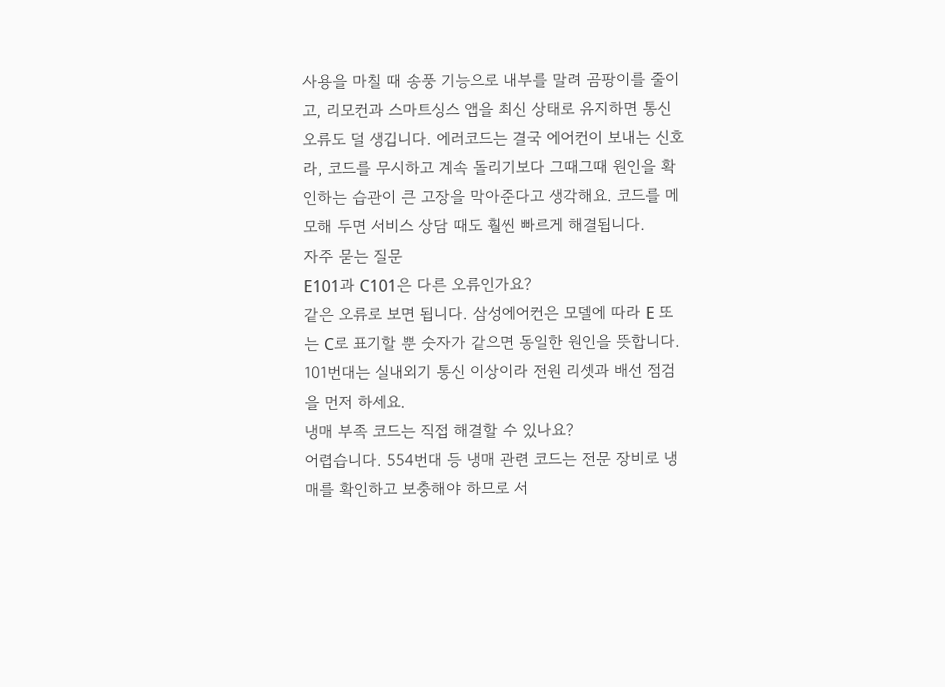사용을 마칠 때 송풍 기능으로 내부를 말려 곰팡이를 줄이고, 리모컨과 스마트싱스 앱을 최신 상태로 유지하면 통신 오류도 덜 생깁니다. 에러코드는 결국 에어컨이 보내는 신호라, 코드를 무시하고 계속 돌리기보다 그때그때 원인을 확인하는 습관이 큰 고장을 막아준다고 생각해요. 코드를 메모해 두면 서비스 상담 때도 훨씬 빠르게 해결됩니다.
자주 묻는 질문
E101과 C101은 다른 오류인가요?
같은 오류로 보면 됩니다. 삼성에어컨은 모델에 따라 E 또는 C로 표기할 뿐 숫자가 같으면 동일한 원인을 뜻합니다. 101번대는 실내외기 통신 이상이라 전원 리셋과 배선 점검을 먼저 하세요.
냉매 부족 코드는 직접 해결할 수 있나요?
어렵습니다. 554번대 등 냉매 관련 코드는 전문 장비로 냉매를 확인하고 보충해야 하므로 서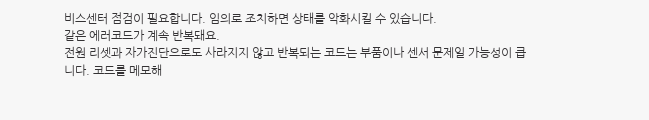비스센터 점검이 필요합니다. 임의로 조치하면 상태를 악화시킬 수 있습니다.
같은 에러코드가 계속 반복돼요.
전원 리셋과 자가진단으로도 사라지지 않고 반복되는 코드는 부품이나 센서 문제일 가능성이 큽니다. 코드를 메모해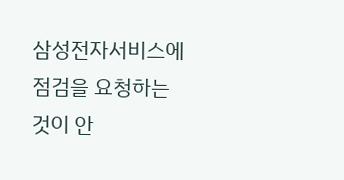삼성전자서비스에 점검을 요청하는 것이 안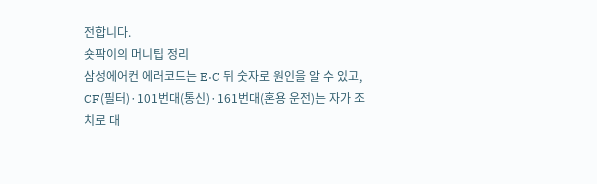전합니다.
숏팍이의 머니팁 정리
삼성에어컨 에러코드는 E·C 뒤 숫자로 원인을 알 수 있고, CF(필터)·101번대(통신)·161번대(혼용 운전)는 자가 조치로 대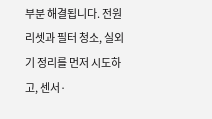부분 해결됩니다. 전원 리셋과 필터 청소, 실외기 정리를 먼저 시도하고, 센서·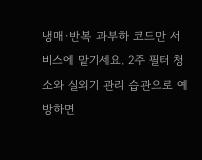냉매·반복 과부하 코드만 서비스에 맡기세요. 2주 필터 청소와 실외기 관리 습관으로 예방하면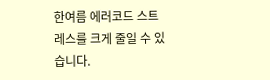한여름 에러코드 스트레스를 크게 줄일 수 있습니다.